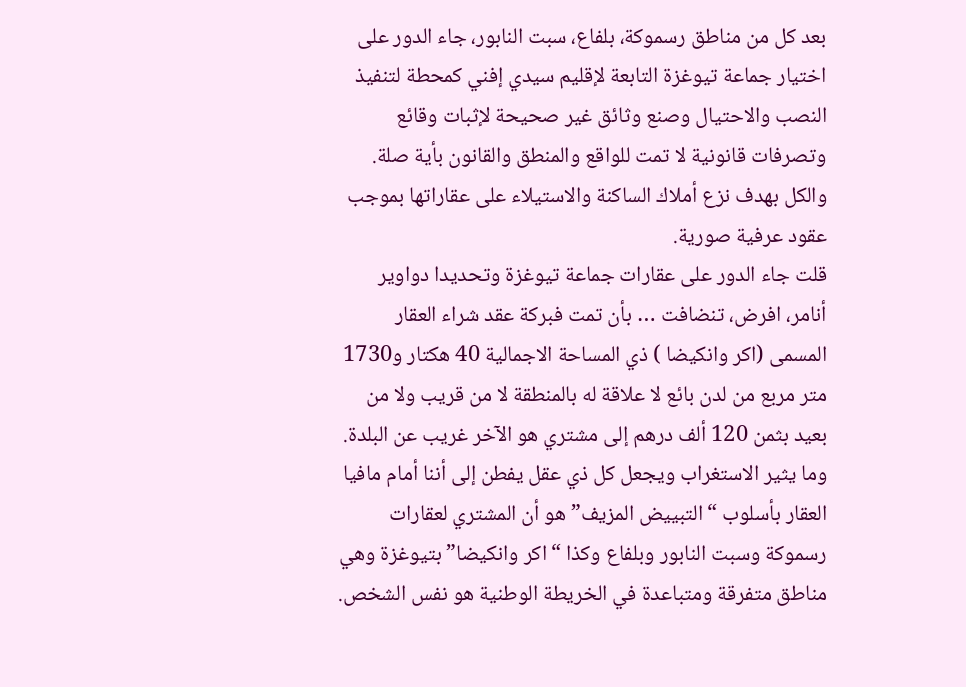بعد كل من مناطق رسموكة، بلفاع، سبت النابور، جاء الدور على اختيار جماعة تيوغزة التابعة لإقليم سيدي إفني كمحطة لتنفيذ النصب والاحتيال وصنع وثائق غير صحيحة لإثبات وقائع وتصرفات قانونية لا تمت للواقع والمنطق والقانون بأية صلة. والكل بهدف نزع أملاك الساكنة والاستيلاء على عقاراتها بموجب عقود عرفية صورية.
قلت جاء الدور على عقارات جماعة تيوغزة وتحديدا دواوير أنامر، افرض، تنضافت … بأن تمت فبركة عقد شراء العقار المسمى (اكر وانكيضا ) ذي المساحة الاجمالية 40 هكتار و1730 متر مربع من لدن بائع لا علاقة له بالمنطقة لا من قريب ولا من بعيد بثمن 120 ألف درهم إلى مشتري هو الآخر غريب عن البلدة.
وما يثير الاستغراب ويجعل كل ذي عقل يفطن إلى أننا أمام مافيا العقار بأسلوب “التبييض المزيف” هو أن المشتري لعقارات رسموكة وسبت النابور وبلفاع وكذا “اكر وانكيضا” بتيوغزة وهي مناطق متفرقة ومتباعدة في الخريطة الوطنية هو نفس الشخص.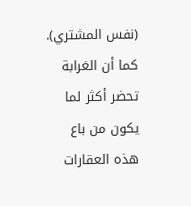(نفس المشتري).
كما أن الغرابة تحضر أكثر لما يكون من باع هذه العقارات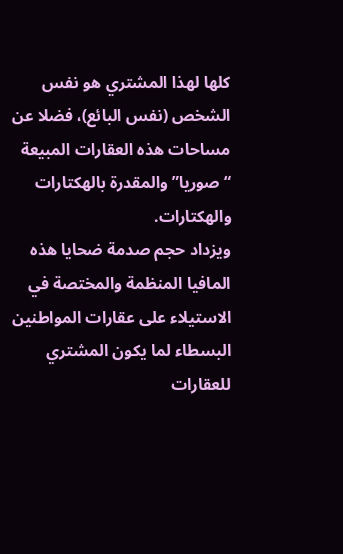كلها لهذا المشتري هو نفس الشخص (نفس البائع)، فضلا عن مساحات هذه العقارات المبيعة “صوريا” والمقدرة بالهكتارات والهكتارات.
ويزداد حجم صدمة ضحايا هذه المافيا المنظمة والمختصة في الاستيلاء على عقارات المواطنين البسطاء لما يكون المشتري للعقارات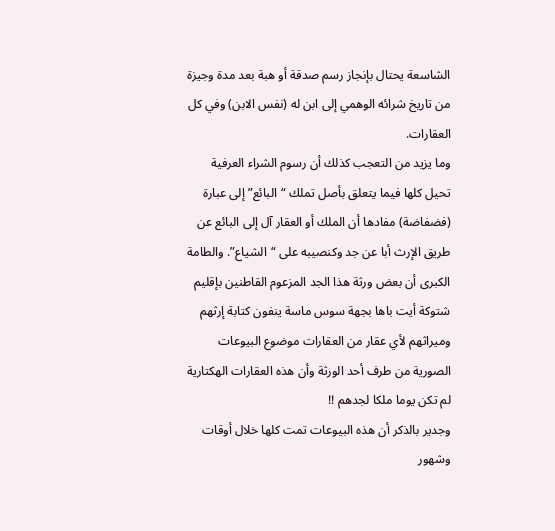الشاسعة يحتال بإنجاز رسم صدقة أو هبة بعد مدة وجيزة من تاريخ شرائه الوهمي إلى ابن له (نفس الابن) وفي كل العقارات.
وما يزيد من التعجب كذلك أن رسوم الشراء العرفية تحيل كلها فيما يتعلق بأصل تملك “البائع” إلى عبارة (فضفاضة) مفادها أن الملك أو العقار آل إلى البائع عن طريق الإرث أبا عن جد وكنصيبه على “الشياع”. والطامة الكبرى أن بعض ورثة هذا الجد المزعوم القاطنين بإقليم شتوكة أيت باها بجهة سوس ماسة ينفون كتابة إرثهم وميراثهم لأي عقار من العقارات موضوع البيوعات الصورية من طرف أحد الورثة وأن هذه العقارات الهكتارية لم تكن يوما ملكا لجدهم !!
وجدير بالذكر أن هذه البيوعات تمت كلها خلال أوقات وشهور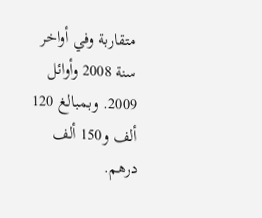متقاربة وفي أواخر سنة 2008 وأوائل 2009. وبمبالغ 120 ألف و150 ألف درهم.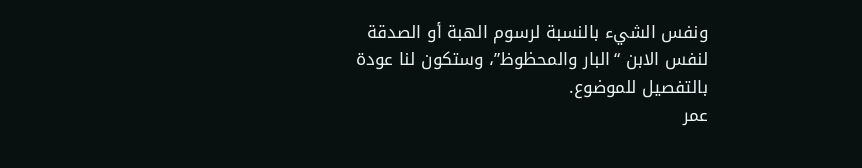ونفس الشيء بالنسبة لرسوم الهبة أو الصدقة لنفس الابن “البار والمحظوظ”، وستكون لنا عودة بالتفصيل للموضوع.
عمر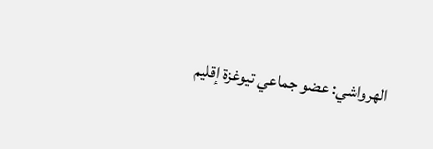الهرواشي: عضو جماعي تيوغزة إقليم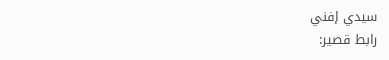سيدي إفني
رابط قصير: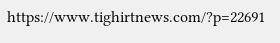https://www.tighirtnews.com/?p=22691